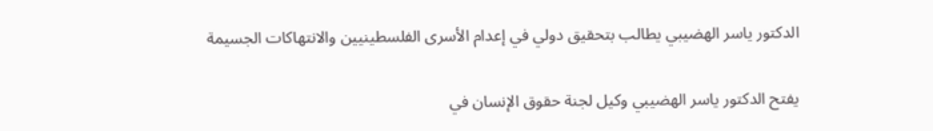الدكتور ياسر الهضيبي يطالب بتحقيق دولي في إعدام الأسرى الفلسطينيين والانتهاكات الجسيمة

يفتح الدكتور ياسر الهضيبي وكيل لجنة حقوق الإنسان في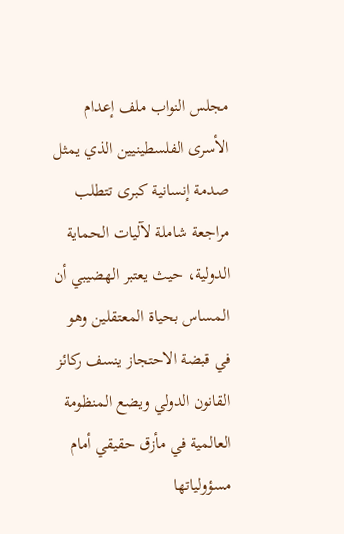مجلس النواب ملف إعدام الأسرى الفلسطينيين الذي يمثل صدمة إنسانية كبرى تتطلب مراجعة شاملة لآليات الحماية الدولية، حيث يعتبر الهضيبي أن المساس بحياة المعتقلين وهو في قبضة الاحتجاز ينسف ركائز القانون الدولي ويضع المنظومة العالمية في مأزق حقيقي أمام مسؤولياتها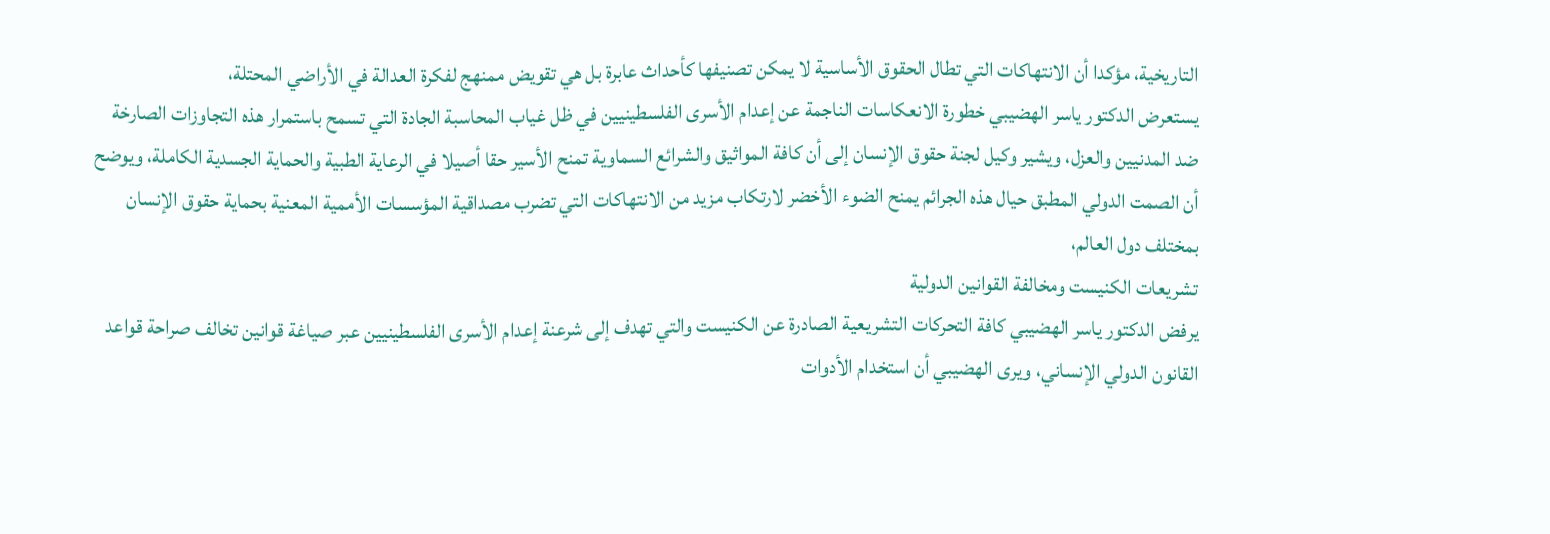التاريخية، مؤكدا أن الانتهاكات التي تطال الحقوق الأساسية لا يمكن تصنيفها كأحداث عابرة بل هي تقويض ممنهج لفكرة العدالة في الأراضي المحتلة،
يستعرض الدكتور ياسر الهضيبي خطورة الانعكاسات الناجمة عن إعدام الأسرى الفلسطينيين في ظل غياب المحاسبة الجادة التي تسمح باستمرار هذه التجاوزات الصارخة ضد المدنيين والعزل، ويشير وكيل لجنة حقوق الإنسان إلى أن كافة المواثيق والشرائع السماوية تمنح الأسير حقا أصيلا في الرعاية الطبية والحماية الجسدية الكاملة، ويوضح أن الصمت الدولي المطبق حيال هذه الجرائم يمنح الضوء الأخضر لارتكاب مزيد من الانتهاكات التي تضرب مصداقية المؤسسات الأممية المعنية بحماية حقوق الإنسان بمختلف دول العالم،
تشريعات الكنيست ومخالفة القوانين الدولية
يرفض الدكتور ياسر الهضيبي كافة التحركات التشريعية الصادرة عن الكنيست والتي تهدف إلى شرعنة إعدام الأسرى الفلسطينيين عبر صياغة قوانين تخالف صراحة قواعد القانون الدولي الإنساني، ويرى الهضيبي أن استخدام الأدوات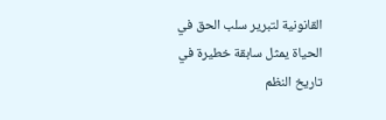القانونية لتبرير سلب الحق في الحياة يمثل سابقة خطيرة في تاريخ النظم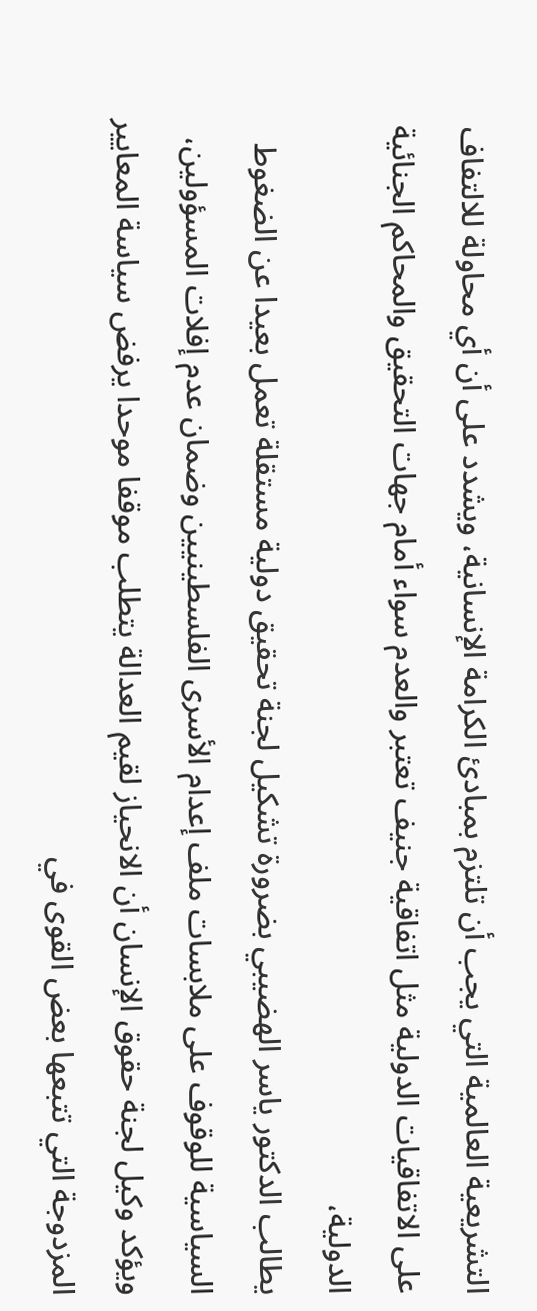التشريعية العالمية التي يجب أن تلتزم بمبادئ الكرامة الإنسانية، ويشدد على أن أي محاولة للالتفاف على الاتفاقيات الدولية مثل اتفاقية جنيف تعتبر والعدم سواء أمام جهات التحقيق والمحاكم الجنائية الدولية،
يطالب الدكتور ياسر الهضيبي بضرورة تشكيل لجنة تحقيق دولية مستقلة تعمل بعيدا عن الضغوط السياسية للوقوف على ملابسات ملف إعدام الأسرى الفلسطينيين وضمان عدم إفلات المسؤولين، ويؤكد وكيل لجنة حقوق الإنسان أن الانحياز لقيم العدالة يتطلب موقفا موحدا يرفض سياسة المعايير المزدوجة التي تتبعها بعض القوى في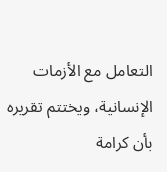التعامل مع الأزمات الإنسانية، ويختتم تقريره بأن كرامة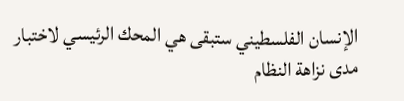الإنسان الفلسطيني ستبقى هي المحك الرئيسي لاختبار مدى نزاهة النظام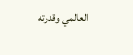العالمي وقدرته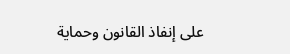على إنفاذ القانون وحماية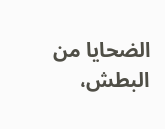الضحايا من البطش،